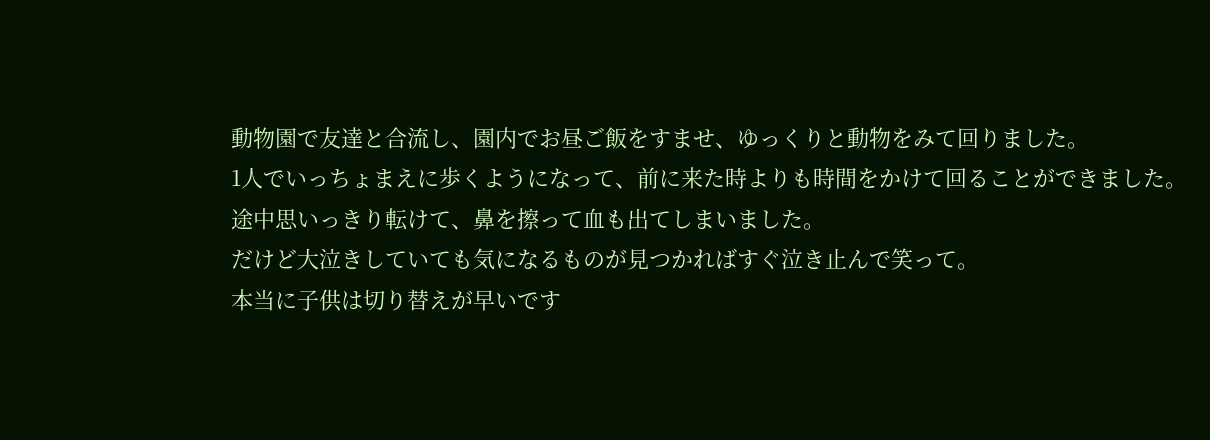動物園で友達と合流し、園内でお昼ご飯をすませ、ゆっくりと動物をみて回りました。
1人でいっちょまえに歩くようになって、前に来た時よりも時間をかけて回ることができました。
途中思いっきり転けて、鼻を擦って血も出てしまいました。
だけど大泣きしていても気になるものが見つかればすぐ泣き止んで笑って。
本当に子供は切り替えが早いです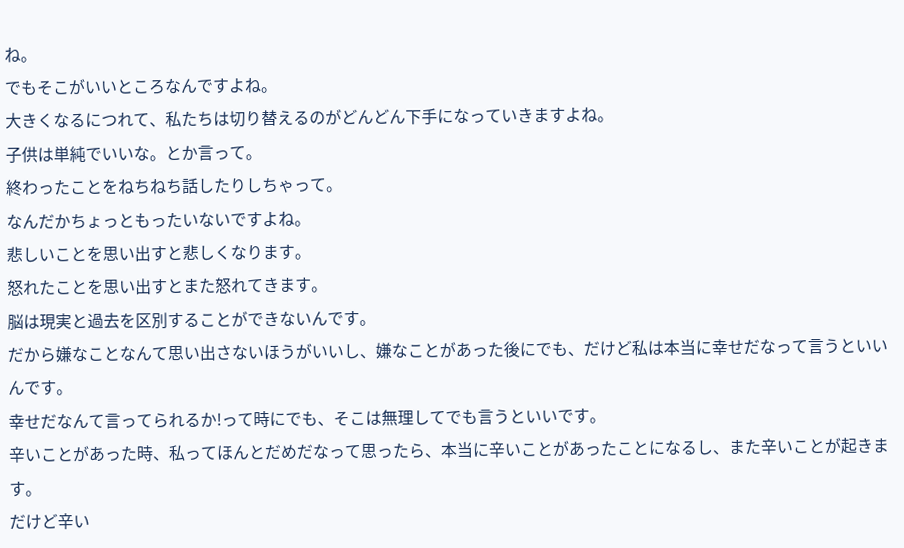ね。
でもそこがいいところなんですよね。
大きくなるにつれて、私たちは切り替えるのがどんどん下手になっていきますよね。
子供は単純でいいな。とか言って。
終わったことをねちねち話したりしちゃって。
なんだかちょっともったいないですよね。
悲しいことを思い出すと悲しくなります。
怒れたことを思い出すとまた怒れてきます。
脳は現実と過去を区別することができないんです。
だから嫌なことなんて思い出さないほうがいいし、嫌なことがあった後にでも、だけど私は本当に幸せだなって言うといいんです。
幸せだなんて言ってられるか!って時にでも、そこは無理してでも言うといいです。
辛いことがあった時、私ってほんとだめだなって思ったら、本当に辛いことがあったことになるし、また辛いことが起きます。
だけど辛い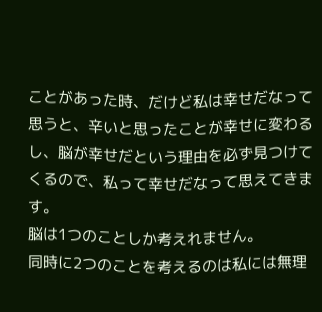ことがあった時、だけど私は幸せだなって思うと、辛いと思ったことが幸せに変わるし、脳が幸せだという理由を必ず見つけてくるので、私って幸せだなって思えてきます。
脳は1つのことしか考えれません。
同時に2つのことを考えるのは私には無理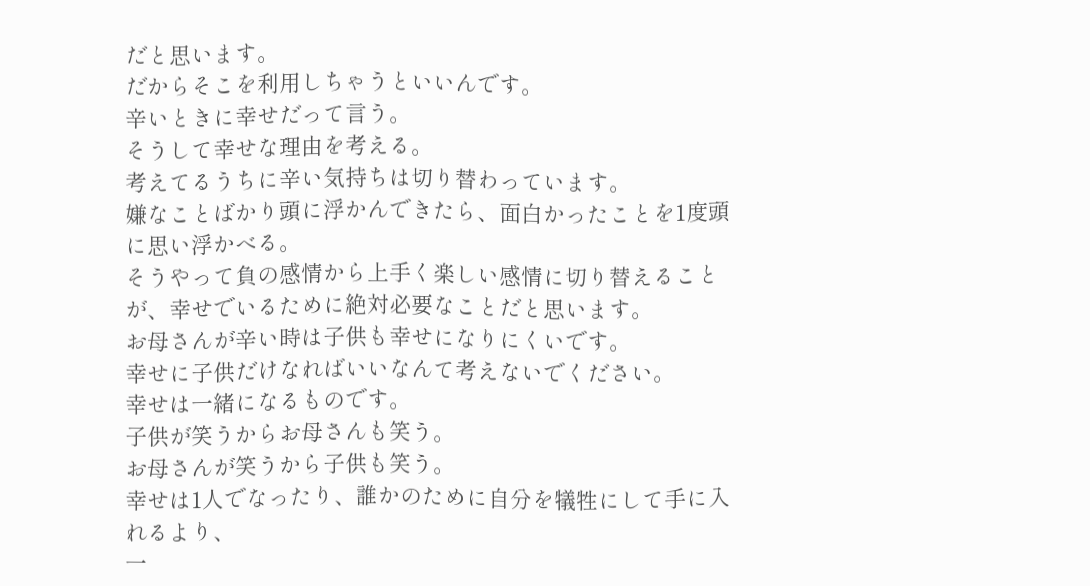だと思います。
だからそこを利用しちゃうといいんです。
辛いときに幸せだって言う。
そうして幸せな理由を考える。
考えてるうちに辛い気持ちは切り替わっています。
嫌なことばかり頭に浮かんできたら、面白かったことを1度頭に思い浮かべる。
そうやって負の感情から上手く楽しい感情に切り替えることが、幸せでいるために絶対必要なことだと思います。
お母さんが辛い時は子供も幸せになりにくいです。
幸せに子供だけなればいいなんて考えないでください。
幸せは一緒になるものです。
子供が笑うからお母さんも笑う。
お母さんが笑うから子供も笑う。
幸せは1人でなったり、誰かのために自分を犠牲にして手に入れるより、
一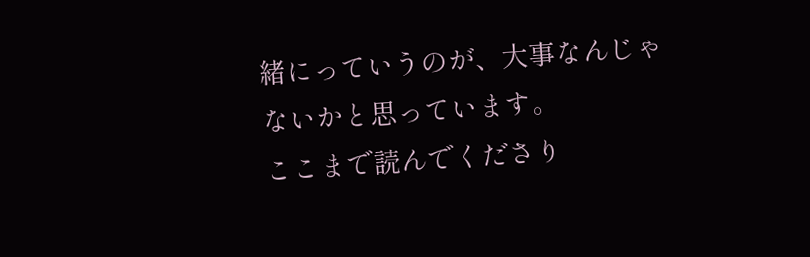緒にっていうのが、大事なんじゃないかと思っています。
ここまで読んでくださり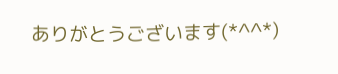ありがとうございます(*^^*)